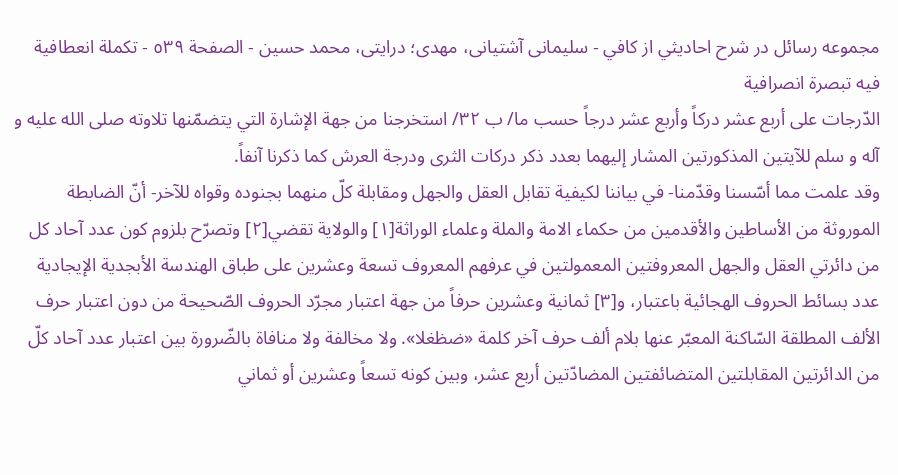مجموعه رسائل در شرح احاديثي از کافي - سلیمانی آشتیانی، مهدی؛ درایتی، محمد حسین - الصفحة ٥٣٩ - تكملة انعطافية فيه تبصرة انصرافية
الدّرجات على أربع عشر دركاً وأربع عشر درجاً حسب ما/ ب ٣٢/ استخرجنا من جهة الإشارة التي يتضمّنها تلاوته صلى الله عليه و آله و سلم للآيتين المذكورتين المشار إليهما بعدد ذكر دركات الثرى ودرجة العرش كما ذكرنا آنفاً.
وقد علمت مما أسّسنا وقدّمنا- في بياننا لكيفية تقابل العقل والجهل ومقابلة كلّ منهما بجنوده وقواه للآخر- أنّ الضابطة الموروثة من الأساطين والأقدمين من حكماء الامة والملة وعلماء الوراثة[١] والولاية تقضي[٢] وتصرّح بلزوم كون عدد آحاد كل من دائرتي العقل والجهل المعروفتين المعمولتين في عرفهم المعروف تسعة وعشرين على طباق الهندسة الأبجدية الإيجادية عدد بسائط الحروف الهجائية باعتبار، و[٣] ثمانية وعشرين حرفاً من جهة اعتبار مجرّد الحروف الصّحيحة من دون اعتبار حرف الألف المطلقة السّاكنة المعبّر عنها بلام ألف حرف آخر كلمة «ضظغلا». ولا مخالفة ولا منافاة بالضّرورة بين اعتبار عدد آحاد كلّ من الدائرتين المقابلتين المتضائفتين المضادّتين أربع عشر، وبين كونه تسعاً وعشرين أو ثماني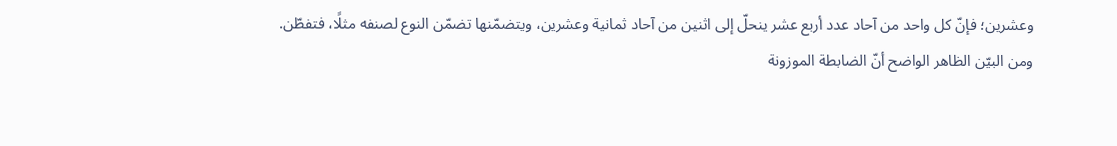وعشرين؛ فإنّ كل واحد من آحاد عدد أربع عشر ينحلّ إلى اثنين من آحاد ثمانية وعشرين، ويتضمّنها تضمّن النوع لصنفه مثلًا، فتفطّن.
ومن البيّن الظاهر الواضح أنّ الضابطة الموزونة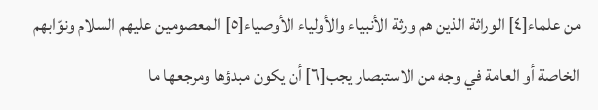من علماء[٤] الوراثة الذين هم ورثة الأنبياء والأولياء الأوصياء[٥] المعصومين عليهم السلام ونوّابهم الخاصة أو العامة في وجه من الاستبصار يجب[٦] أن يكون مبدؤها ومرجعها ما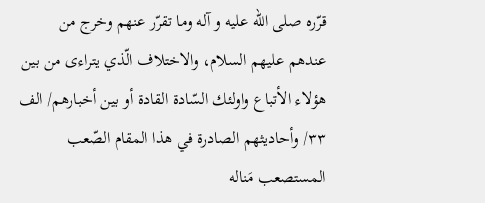قرّره صلى الله عليه و آله وما تقرّر عنهم وخرج من عندهم عليهم السلام، والاختلاف الّذي يتراءى من بين هؤلاء الأتباع واولئك السّادة القادة أو بين أخبارهم/ الف ٣٣/ وأحاديثهم الصادرة في هذا المقام الصّعب المستصعب مَناله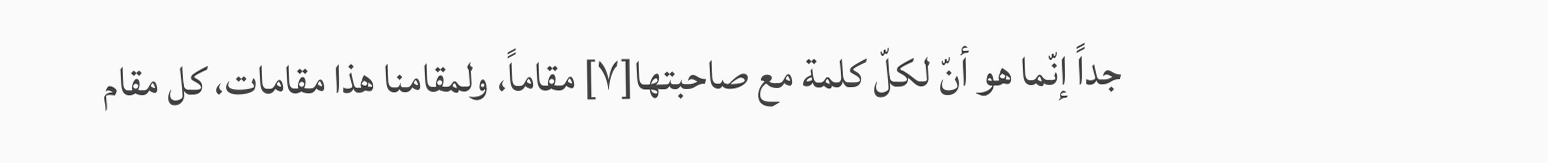جداً إنّما هو أنّ لكلّ كلمة مع صاحبتها[٧] مقاماً، ولمقامنا هذا مقامات، كل مقام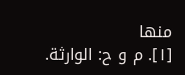منها
[١]. م و ح: الوارثة.